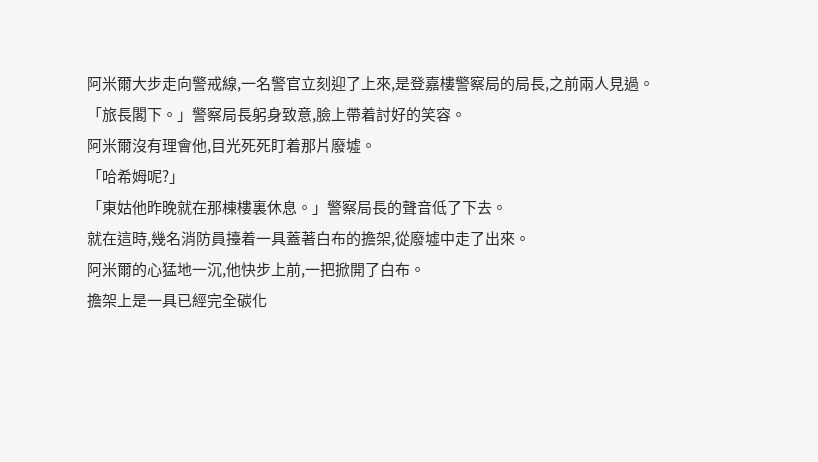阿米爾大步走向警戒線,一名警官立刻迎了上來,是登嘉樓警察局的局長,之前兩人見過。
「旅長閣下。」警察局長躬身致意,臉上帶着討好的笑容。
阿米爾沒有理會他,目光死死盯着那片廢墟。
「哈希姆呢?」
「東姑他昨晚就在那棟樓裏休息。」警察局長的聲音低了下去。
就在這時,幾名消防員擡着一具蓋著白布的擔架,從廢墟中走了出來。
阿米爾的心猛地一沉,他快步上前,一把掀開了白布。
擔架上是一具已經完全碳化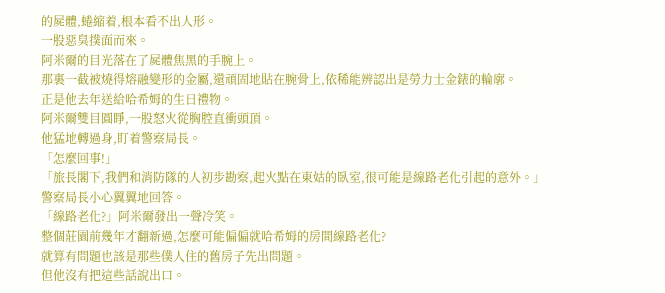的屍體,蜷縮着,根本看不出人形。
一股惡臭撲面而來。
阿米爾的目光落在了屍體焦黑的手腕上。
那裏一截被燒得熔融變形的金屬,還頑固地貼在腕骨上,依稀能辨認出是勞力士金錶的輪廓。
正是他去年送給哈希姆的生日禮物。
阿米爾雙目圓睜,一股怒火從胸腔直衝頭頂。
他猛地轉過身,盯着警察局長。
「怎麼回事!」
「旅長閣下,我們和消防隊的人初步勘察,起火點在東姑的臥室,很可能是線路老化引起的意外。」
警察局長小心翼翼地回答。
「線路老化?」阿米爾發出一聲冷笑。
整個莊園前幾年才翻新過,怎麼可能偏偏就哈希姆的房間線路老化?
就算有問題也該是那些僕人住的舊房子先出問題。
但他沒有把這些話說出口。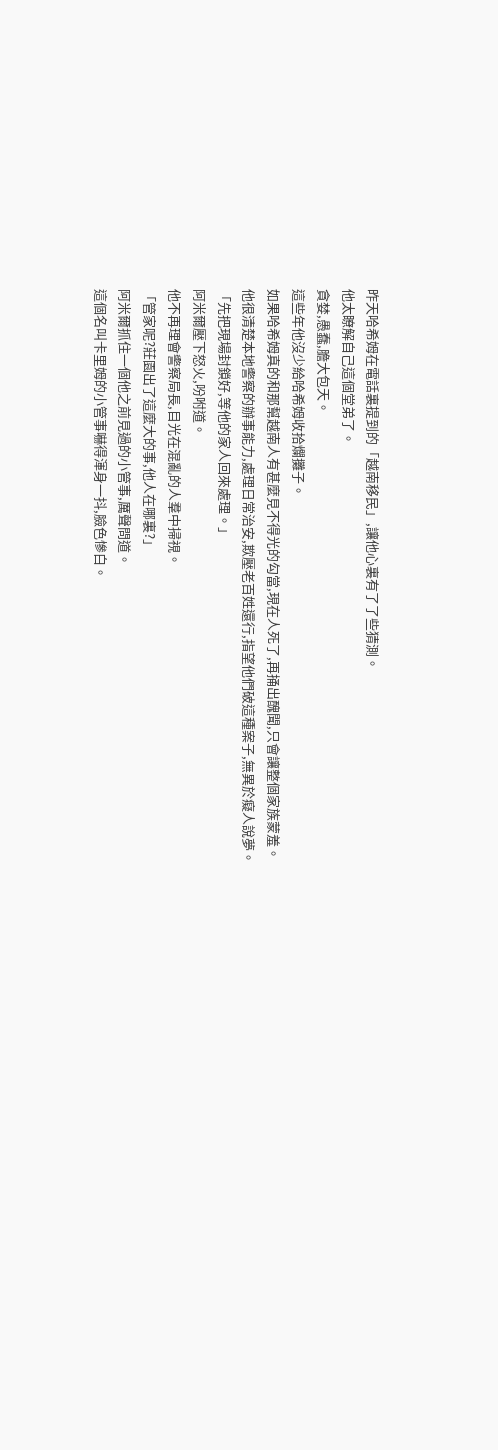昨天哈希姆在電話裏提到的「越南移民」,讓他心裏有了了些猜測。
他太瞭解自己這個堂弟了。
貪婪,愚蠢,膽大包天。
這些年他沒少給哈希姆收拾爛攤子。
如果哈希姆真的和那幫越南人有甚麼見不得光的勾當,現在人死了,再捅出醜聞,只會讓整個家族蒙羞。
他很清楚本地警察的辦事能力,處理日常治安,欺壓老百姓還行,指望他們破這種案子,無異於癡人說夢。
「先把現場封鎖好,等他的家人回來處理。」
阿米爾壓下怒火,吩咐道。
他不再理會警察局長,目光在混亂的人羣中掃視。
「管家呢?莊園出了這麼大的事,他人在哪裏?」
阿米爾抓住一個他之前見過的小管事,厲聲問道。
這個名叫卡里姆的小管事嚇得渾身一抖,臉色慘白。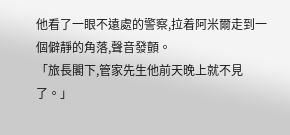他看了一眼不遠處的警察,拉着阿米爾走到一個僻靜的角落,聲音發顫。
「旅長閣下,管家先生他前天晚上就不見了。」